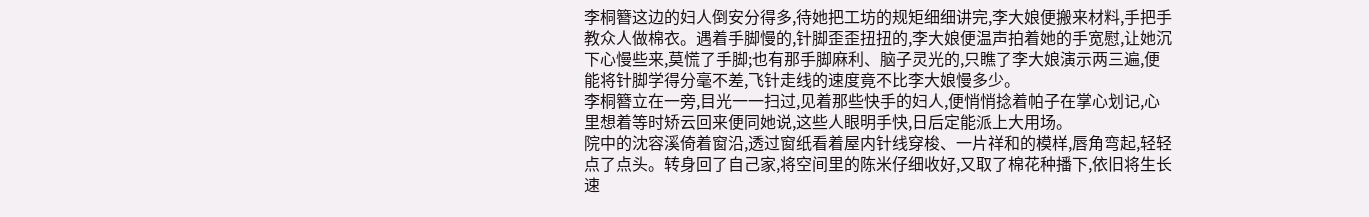李桐簪这边的妇人倒安分得多,待她把工坊的规矩细细讲完,李大娘便搬来材料,手把手教众人做棉衣。遇着手脚慢的,针脚歪歪扭扭的,李大娘便温声拍着她的手宽慰,让她沉下心慢些来,莫慌了手脚;也有那手脚麻利、脑子灵光的,只瞧了李大娘演示两三遍,便能将针脚学得分毫不差,飞针走线的速度竟不比李大娘慢多少。
李桐簪立在一旁,目光一一扫过,见着那些快手的妇人,便悄悄捻着帕子在掌心划记,心里想着等时矫云回来便同她说,这些人眼明手快,日后定能派上大用场。
院中的沈容溪倚着窗沿,透过窗纸看着屋内针线穿梭、一片祥和的模样,唇角弯起,轻轻点了点头。转身回了自己家,将空间里的陈米仔细收好,又取了棉花种播下,依旧将生长速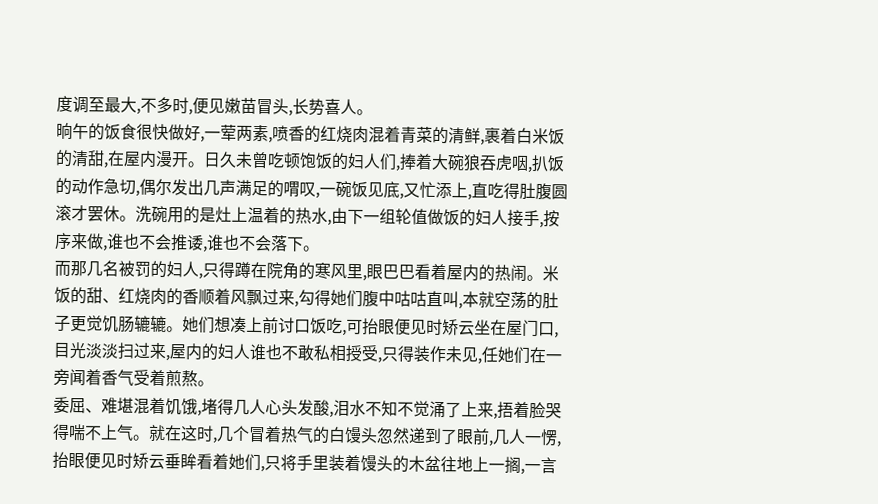度调至最大,不多时,便见嫩苗冒头,长势喜人。
晌午的饭食很快做好,一荤两素,喷香的红烧肉混着青菜的清鲜,裹着白米饭的清甜,在屋内漫开。日久未曾吃顿饱饭的妇人们,捧着大碗狼吞虎咽,扒饭的动作急切,偶尔发出几声满足的喟叹,一碗饭见底,又忙添上,直吃得肚腹圆滚才罢休。洗碗用的是灶上温着的热水,由下一组轮值做饭的妇人接手,按序来做,谁也不会推诿,谁也不会落下。
而那几名被罚的妇人,只得蹲在院角的寒风里,眼巴巴看着屋内的热闹。米饭的甜、红烧肉的香顺着风飘过来,勾得她们腹中咕咕直叫,本就空荡的肚子更觉饥肠辘辘。她们想凑上前讨口饭吃,可抬眼便见时矫云坐在屋门口,目光淡淡扫过来,屋内的妇人谁也不敢私相授受,只得装作未见,任她们在一旁闻着香气受着煎熬。
委屈、难堪混着饥饿,堵得几人心头发酸,泪水不知不觉涌了上来,捂着脸哭得喘不上气。就在这时,几个冒着热气的白馒头忽然递到了眼前,几人一愣,抬眼便见时矫云垂眸看着她们,只将手里装着馒头的木盆往地上一搁,一言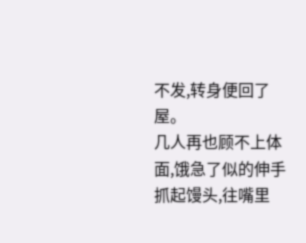不发,转身便回了屋。
几人再也顾不上体面,饿急了似的伸手抓起馒头,往嘴里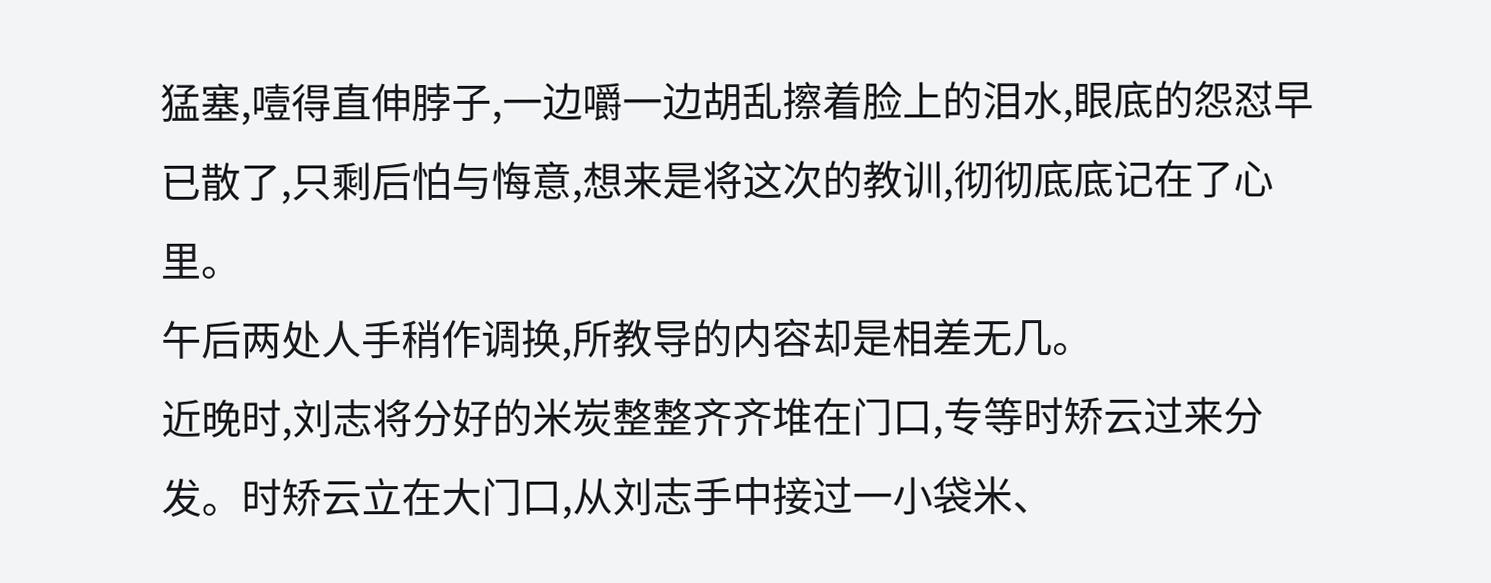猛塞,噎得直伸脖子,一边嚼一边胡乱擦着脸上的泪水,眼底的怨怼早已散了,只剩后怕与悔意,想来是将这次的教训,彻彻底底记在了心里。
午后两处人手稍作调换,所教导的内容却是相差无几。
近晚时,刘志将分好的米炭整整齐齐堆在门口,专等时矫云过来分发。时矫云立在大门口,从刘志手中接过一小袋米、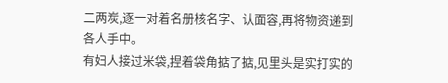二两炭,逐一对着名册核名字、认面容,再将物资递到各人手中。
有妇人接过米袋,捏着袋角掂了掂,见里头是实打实的